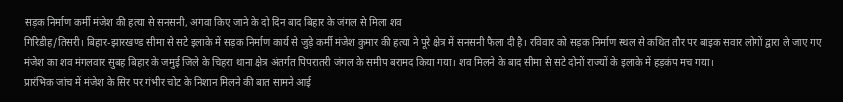सड़क निर्माण कर्मी मंजेश की हत्या से सनसनी, अगवा किए जाने के दो दिन बाद बिहार के जंगल से मिला शव
गिरिडीह/तिसरी। बिहार-झारखण्ड सीमा से सटे इलाके में सड़क निर्माण कार्य से जुड़े कर्मी मंजेश कुमार की हत्या ने पूरे क्षेत्र में सनसनी फैला दी है। रविवार को सड़क निर्माण स्थल से कथित तौर पर बाइक सवार लोगों द्वारा ले जाए गए मंजेश का शव मंगलवार सुबह बिहार के जमुई जिले के चिहरा थाना क्षेत्र अंतर्गत पिपरातरी जंगल के समीप बरामद किया गया। शव मिलने के बाद सीमा से सटे दोनों राज्यों के इलाके में हड़कंप मच गया।
प्रारंभिक जांच में मंजेश के सिर पर गंभीर चोट के निशान मिलने की बात सामने आई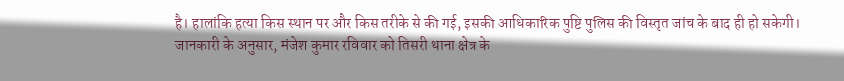है। हालांकि हत्या किस स्थान पर और किस तरीके से की गई, इसकी आधिकारिक पुष्टि पुलिस की विस्तृत जांच के बाद ही हो सकेगी।
जानकारी के अनुसार, मंजेश कुमार रविवार को तिसरी थाना क्षेत्र के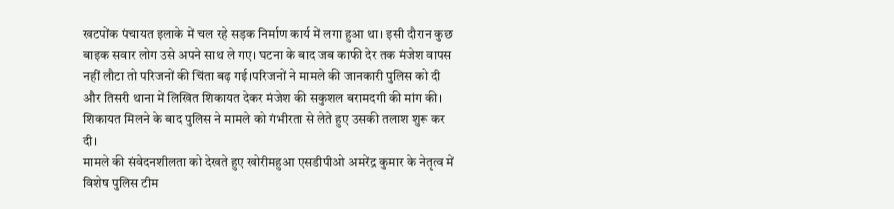खटपोंक पंचायत इलाके में चल रहे सड़क निर्माण कार्य में लगा हुआ था। इसी दौरान कुछ बाइक सवार लोग उसे अपने साथ ले गए। घटना के बाद जब काफी देर तक मंजेश वापस नहीं लौटा तो परिजनों की चिंता बढ़ गई।परिजनों ने मामले की जानकारी पुलिस को दी और तिसरी थाना में लिखित शिकायत देकर मंजेश की सकुशल बरामदगी की मांग की। शिकायत मिलने के बाद पुलिस ने मामले को गंभीरता से लेते हुए उसकी तलाश शुरू कर दी।
मामले की संवेदनशीलता को देखते हुए खोरीमहुआ एसडीपीओ अमरेंद्र कुमार के नेतृत्व में विशेष पुलिस टीम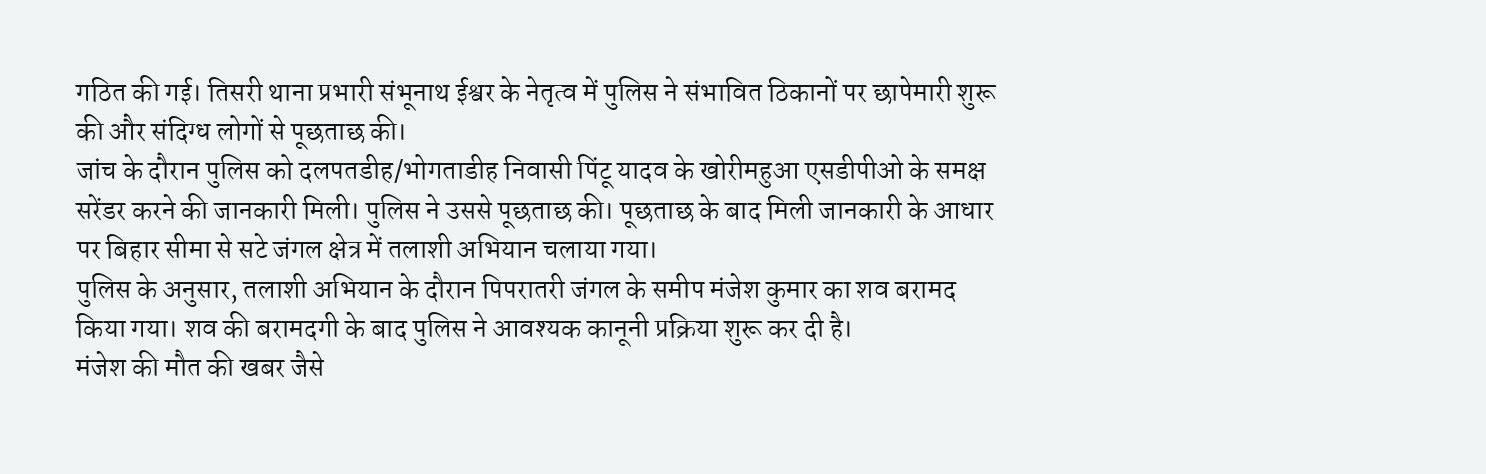गठित की गई। तिसरी थाना प्रभारी संभूनाथ ईश्वर के नेतृत्व में पुलिस ने संभावित ठिकानों पर छापेमारी शुरू की और संदिग्ध लोगों से पूछताछ की।
जांच के दौरान पुलिस को दलपतडीह/भोगताडीह निवासी पिंटू यादव के खोरीमहुआ एसडीपीओ के समक्ष सरेंडर करने की जानकारी मिली। पुलिस ने उससे पूछताछ की। पूछताछ के बाद मिली जानकारी के आधार पर बिहार सीमा से सटे जंगल क्षेत्र में तलाशी अभियान चलाया गया।
पुलिस के अनुसार, तलाशी अभियान के दौरान पिपरातरी जंगल के समीप मंजेश कुमार का शव बरामद किया गया। शव की बरामदगी के बाद पुलिस ने आवश्यक कानूनी प्रक्रिया शुरू कर दी है।
मंजेश की मौत की खबर जैसे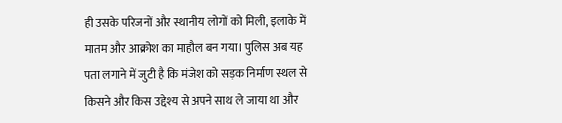ही उसके परिजनों और स्थानीय लोगों को मिली, इलाके में मातम और आक्रोश का माहौल बन गया। पुलिस अब यह पता लगाने में जुटी है कि मंजेश को सड़क निर्माण स्थल से किसने और किस उद्देश्य से अपने साथ ले जाया था और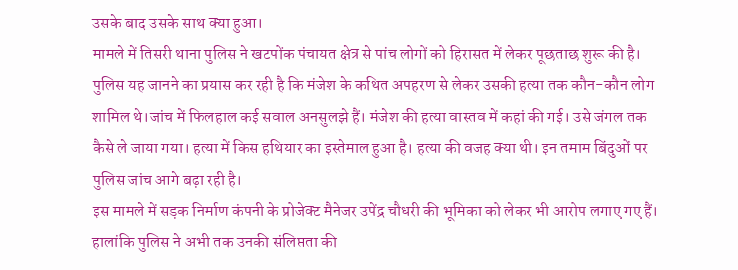उसके बाद उसके साथ क्या हुआ।
मामले में तिसरी थाना पुलिस ने खटपोंक पंचायत क्षेत्र से पांच लोगों को हिरासत में लेकर पूछताछ शुरू की है। पुलिस यह जानने का प्रयास कर रही है कि मंजेश के कथित अपहरण से लेकर उसकी हत्या तक कौन-कौन लोग शामिल थे।जांच में फिलहाल कई सवाल अनसुलझे हैं। मंजेश की हत्या वास्तव में कहां की गई। उसे जंगल तक कैसे ले जाया गया। हत्या में किस हथियार का इस्तेमाल हुआ है। हत्या की वजह क्या थी। इन तमाम बिंदुओं पर पुलिस जांच आगे बढ़ा रही है।
इस मामले में सड़क निर्माण कंपनी के प्रोजेक्ट मैनेजर उपेंद्र चौधरी की भूमिका को लेकर भी आरोप लगाए गए हैं। हालांकि पुलिस ने अभी तक उनकी संलिप्तता की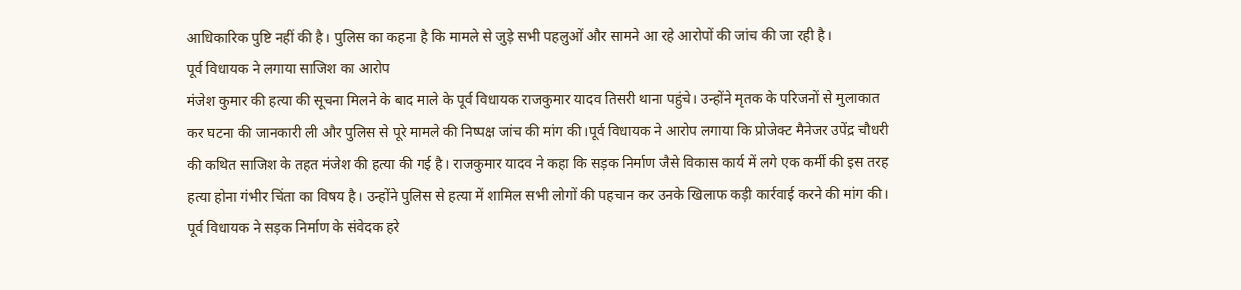आधिकारिक पुष्टि नहीं की है। पुलिस का कहना है कि मामले से जुड़े सभी पहलुओं और सामने आ रहे आरोपों की जांच की जा रही है।
पूर्व विधायक ने लगाया साजिश का आरोप
मंजेश कुमार की हत्या की सूचना मिलने के बाद माले के पूर्व विधायक राजकुमार यादव तिसरी थाना पहुंचे। उन्होंने मृतक के परिजनों से मुलाकात कर घटना की जानकारी ली और पुलिस से पूरे मामले की निष्पक्ष जांच की मांग की।पूर्व विधायक ने आरोप लगाया कि प्रोजेक्ट मैनेजर उपेंद्र चौधरी की कथित साजिश के तहत मंजेश की हत्या की गई है। राजकुमार यादव ने कहा कि सड़क निर्माण जैसे विकास कार्य में लगे एक कर्मी की इस तरह हत्या होना गंभीर चिंता का विषय है। उन्होंने पुलिस से हत्या में शामिल सभी लोगों की पहचान कर उनके खिलाफ कड़ी कार्रवाई करने की मांग की।
पूर्व विधायक ने सड़क निर्माण के संवेदक हरे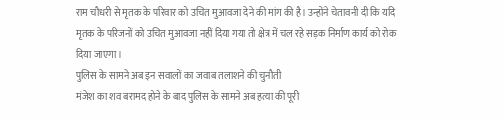राम चौधरी से मृतक के परिवार को उचित मुआवजा देने की मांग की है। उन्होंने चेतावनी दी कि यदि मृतक के परिजनों को उचित मुआवजा नहीं दिया गया तो क्षेत्र में चल रहे सड़क निर्माण कार्य को रोक दिया जाएगा।
पुलिस के सामने अब इन सवालों का जवाब तलाशने की चुनौती
मंजेश का शव बरामद होने के बाद पुलिस के सामने अब हत्या की पूरी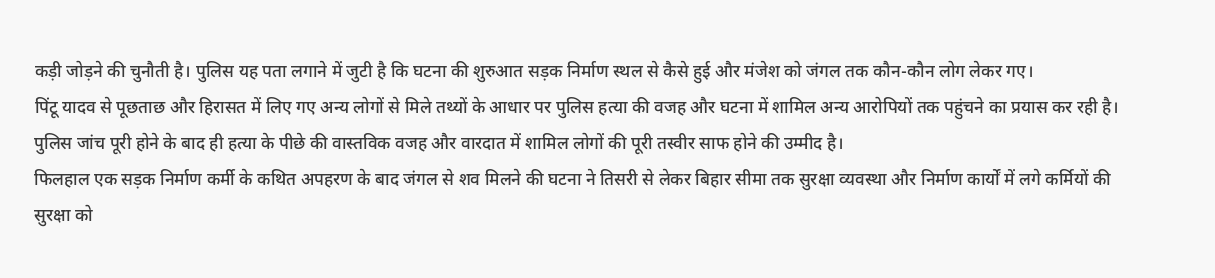कड़ी जोड़ने की चुनौती है। पुलिस यह पता लगाने में जुटी है कि घटना की शुरुआत सड़क निर्माण स्थल से कैसे हुई और मंजेश को जंगल तक कौन-कौन लोग लेकर गए।
पिंटू यादव से पूछताछ और हिरासत में लिए गए अन्य लोगों से मिले तथ्यों के आधार पर पुलिस हत्या की वजह और घटना में शामिल अन्य आरोपियों तक पहुंचने का प्रयास कर रही है। पुलिस जांच पूरी होने के बाद ही हत्या के पीछे की वास्तविक वजह और वारदात में शामिल लोगों की पूरी तस्वीर साफ होने की उम्मीद है।
फिलहाल एक सड़क निर्माण कर्मी के कथित अपहरण के बाद जंगल से शव मिलने की घटना ने तिसरी से लेकर बिहार सीमा तक सुरक्षा व्यवस्था और निर्माण कार्यों में लगे कर्मियों की सुरक्षा को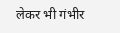लेकर भी गंभीर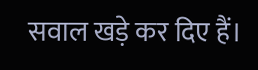सवाल खड़े कर दिए हैं।